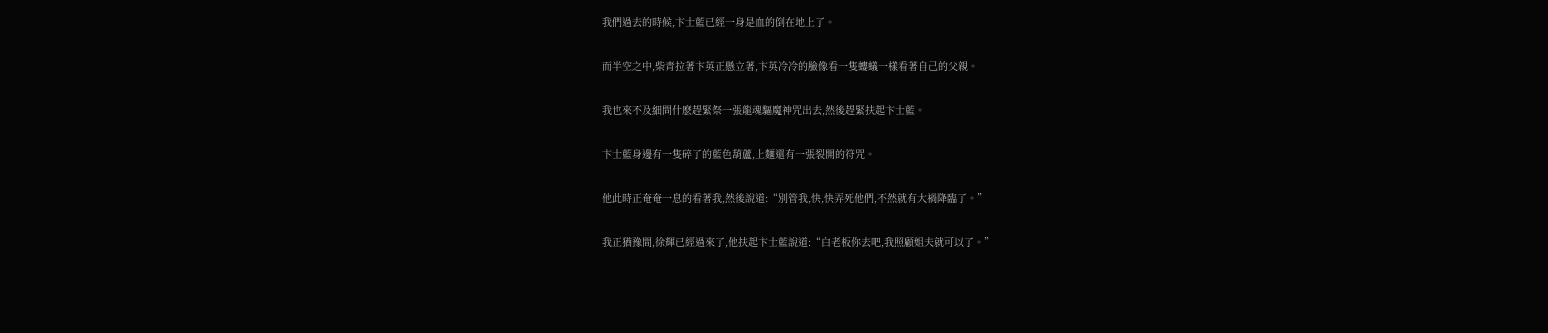我們過去的時候,卞士藍已經一身是血的倒在地上了。

而半空之中,柴青拉著卞英正懸立著,卞英冷冷的臉像看一隻螻蟻一樣看著自己的父親。

我也來不及細問什麽趕緊祭一張龍魂驅魔神咒出去,然後趕緊扶起卞士藍。

卞士藍身邊有一隻碎了的藍色葫蘆,上麵還有一張裂開的符咒。

他此時正奄奄一息的看著我,然後說道:“別管我,快,快弄死他們,不然就有大禍降臨了。”

我正猶豫間,徐輝已經過來了,他扶起卞士藍說道:“白老板你去吧,我照顧姐夫就可以了。”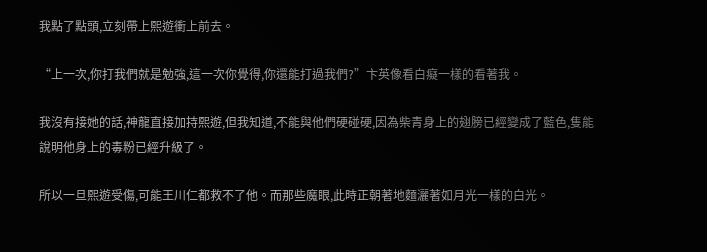我點了點頭,立刻帶上熙遊衝上前去。

“上一次,你打我們就是勉強,這一次你覺得,你還能打過我們?”卞英像看白癡一樣的看著我。

我沒有接她的話,神龍直接加持熙遊,但我知道,不能與他們硬碰硬,因為柴青身上的翅膀已經變成了藍色,隻能說明他身上的毒粉已經升級了。

所以一旦熙遊受傷,可能王川仁都救不了他。而那些魔眼,此時正朝著地麵灑著如月光一樣的白光。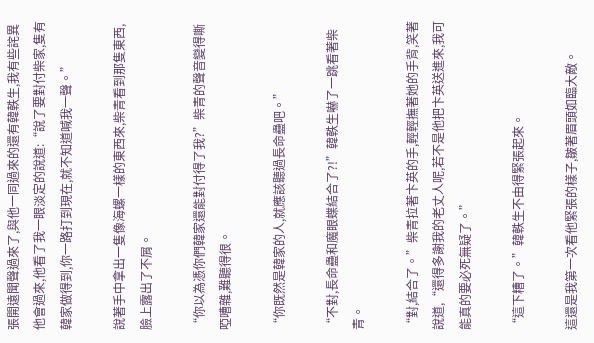張開遠聞聲過來了,與他一同過來的還有韓軼生,我有些詫異他會過來,他看了我一眼淡定的說道:“說了要對付柴家,隻有韓家做得到,你一路打到現在,就不知道喊我一聲。”

說著手中拿出一隻像海螺一樣的東西來,柴青看到那隻東西,臉上露出了不屑。

“你以為憑你們韓家還能對付得了我?”柴青的聲音變得嘶啞嘈雜,難聽得很。

“你既然是韓家的人,就應該聽過長命蠱吧。”

“不對,長命蠱和魔眼蝶結合了?!”韓軼生嚇了一跳看著柴青。

“對,結合了。”柴青拉著卞英的手,輕輕撫著她的手背,笑著說道,“還得多謝我的老丈人呢,若不是他把卞英送進來,我可能真的要必死無疑了。”

“這下糟了。”韓軼生不由得緊張起來。

這還是我第一次看他緊張的樣子,皺著眉頭如臨大敵。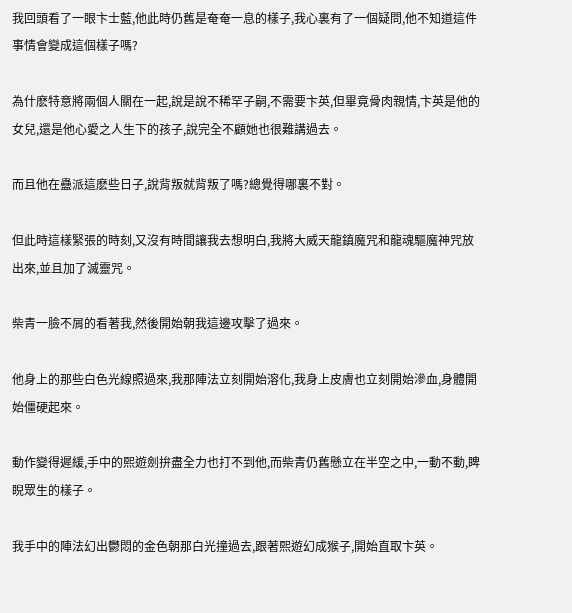我回頭看了一眼卞士藍,他此時仍舊是奄奄一息的樣子,我心裏有了一個疑問,他不知道這件事情會變成這個樣子嗎?

為什麽特意將兩個人關在一起,說是說不稀罕子嗣,不需要卞英,但畢竟骨肉親情,卞英是他的女兒,還是他心愛之人生下的孩子,說完全不顧她也很難講過去。

而且他在蠱派這麽些日子,說背叛就背叛了嗎?總覺得哪裏不對。

但此時這樣緊張的時刻,又沒有時間讓我去想明白,我將大威天龍鎮魔咒和龍魂驅魔神咒放出來,並且加了滅靈咒。

柴青一臉不屑的看著我,然後開始朝我這邊攻擊了過來。

他身上的那些白色光線照過來,我那陣法立刻開始溶化,我身上皮膚也立刻開始滲血,身體開始僵硬起來。

動作變得遲緩,手中的熙遊劍拚盡全力也打不到他,而柴青仍舊懸立在半空之中,一動不動,睥睨眾生的樣子。

我手中的陣法幻出鬱悶的金色朝那白光撞過去,跟著熙遊幻成猴子,開始直取卞英。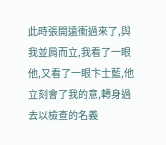此時張開遠衝過來了,與我並肩而立,我看了一眼他,又看了一眼卞士藍,他立刻會了我的意,轉身過去以檢查的名義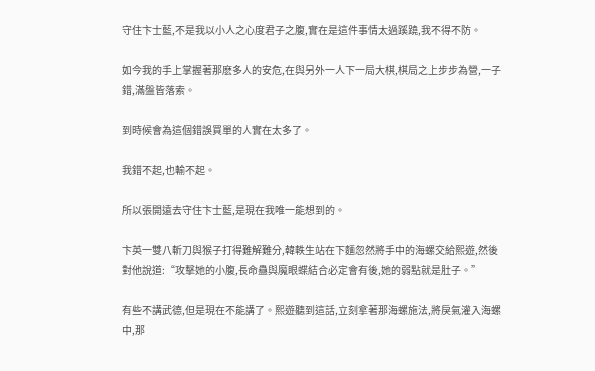守住卞士藍,不是我以小人之心度君子之腹,實在是這件事情太過蹊蹺,我不得不防。

如今我的手上掌握著那麽多人的安危,在與另外一人下一局大棋,棋局之上步步為營,一子錯,滿盤皆落索。

到時候會為這個錯誤買單的人實在太多了。

我錯不起,也輸不起。

所以張開遠去守住卞士藍,是現在我唯一能想到的。

卞英一雙八斬刀與猴子打得難解難分,韓軼生站在下麵忽然將手中的海螺交給熙遊,然後對他說道:“攻擊她的小腹,長命蠱與魔眼蝶結合必定會有後,她的弱點就是肚子。”

有些不講武德,但是現在不能講了。熙遊聽到這話,立刻拿著那海螺施法,將戾氣灌入海螺中,那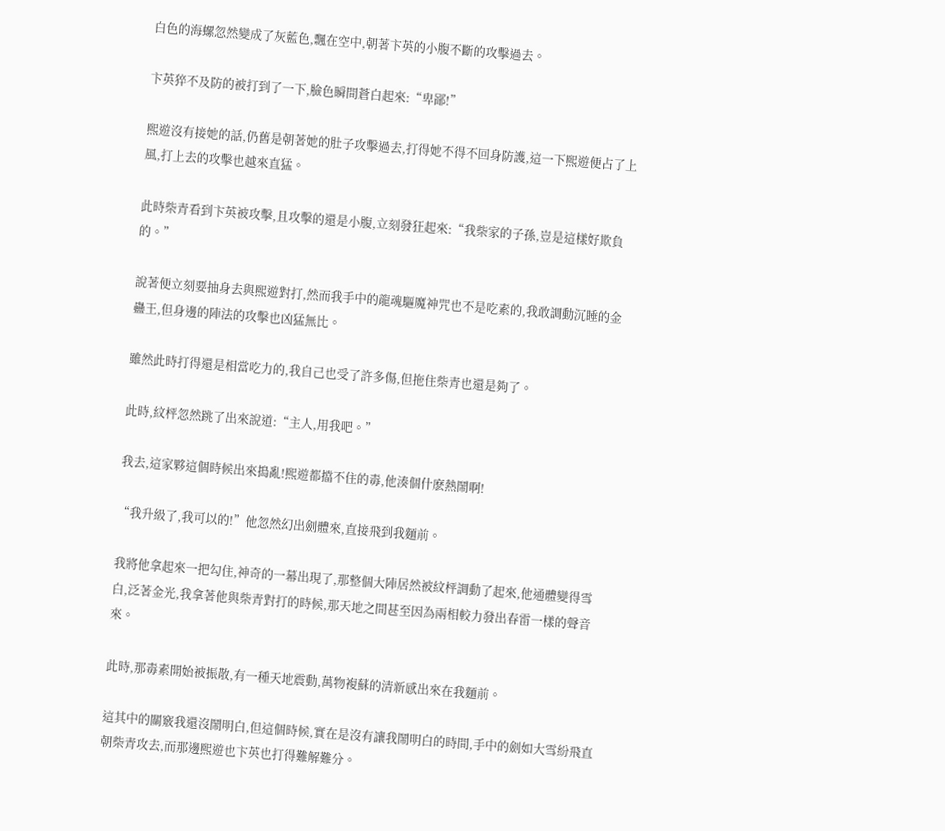白色的海螺忽然變成了灰藍色,飄在空中,朝著卞英的小腹不斷的攻擊過去。

卞英猝不及防的被打到了一下,臉色瞬間蒼白起來:“卑鄙!”

熙遊沒有接她的話,仍舊是朝著她的肚子攻擊過去,打得她不得不回身防護,這一下熙遊便占了上風,打上去的攻擊也越來直猛。

此時柴青看到卞英被攻擊,且攻擊的還是小腹,立刻發狂起來:“我柴家的子孫,豈是這樣好欺負的。”

說著便立刻要抽身去與熙遊對打,然而我手中的龍魂驅魔神咒也不是吃素的,我敢調動沉睡的金蠱王,但身邊的陣法的攻擊也凶猛無比。

雖然此時打得還是相當吃力的,我自己也受了許多傷,但拖住柴青也還是夠了。

此時,紋枰忽然跳了出來說道:“主人,用我吧。”

我去,這家夥這個時候出來搗亂!熙遊都擋不住的毒,他湊個什麽熱鬧啊!

“我升級了,我可以的!”他忽然幻出劍體來,直接飛到我麵前。

我將他拿起來一把勾住,神奇的一幕出現了,那整個大陣居然被紋枰調動了起來,他通體變得雪白,泛著金光,我拿著他與柴青對打的時候,那天地之間甚至因為兩相較力發出春雷一樣的聲音來。

此時,那毒素開始被振散,有一種天地震動,萬物複蘇的清新感出來在我麵前。

這其中的關竅我還沒鬧明白,但這個時候,實在是沒有讓我鬧明白的時間,手中的劍如大雪紛飛直朝柴青攻去,而那邊熙遊也卞英也打得難解難分。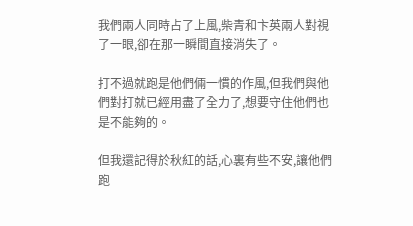我們兩人同時占了上風,柴青和卞英兩人對視了一眼,卻在那一瞬間直接消失了。

打不過就跑是他們倆一慣的作風,但我們與他們對打就已經用盡了全力了,想要守住他們也是不能夠的。

但我還記得於秋紅的話,心裏有些不安,讓他們跑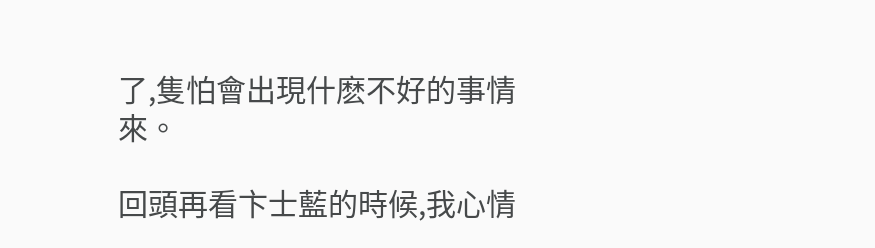了,隻怕會出現什麽不好的事情來。

回頭再看卞士藍的時候,我心情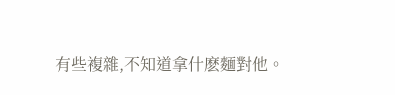有些複雜,不知道拿什麽麵對他。